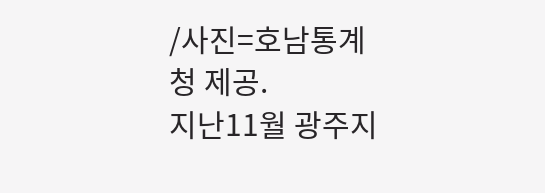/사진=호남통계청 제공.
지난11월 광주지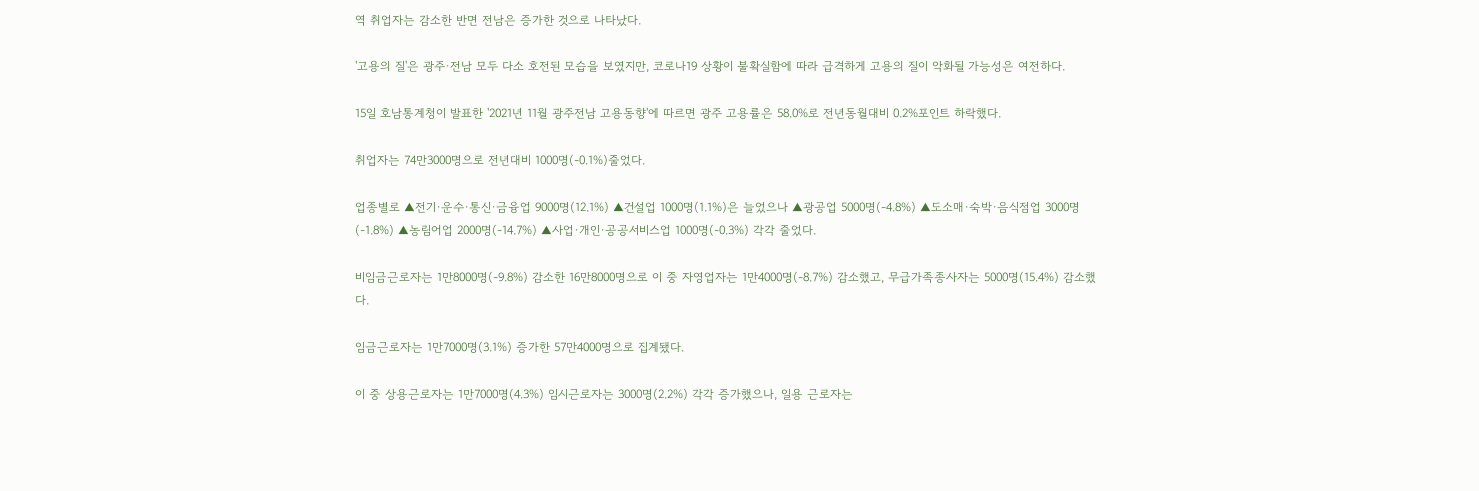역 취업자는 감소한 반면 전남은 증가한 것으로 나타났다.

'고용의 질'은 광주·전남 모두 다소 호전된 모습을 보였지만, 코로나19 상황이 불확실함에 따라 급격하게 고용의 질이 악화될 가능성은 여전하다.

15일 호남통계청이 발표한 '2021년 11월 광주전남 고용동향'에 따르면 광주 고용률은 58.0%로 전년동월대비 0.2%포인트 하락했다.

취업자는 74만3000명으로 전년대비 1000명(-0.1%)줄었다.

업종별로 ▲전기·운수·통신·금융업 9000명(12.1%) ▲건설업 1000명(1.1%)은 늘었으나 ▲광공업 5000명(-4.8%) ▲도소매·숙박·음식점업 3000명(-1.8%) ▲농림어업 2000명(-14.7%) ▲사업·개인·공공서비스업 1000명(-0.3%) 각각 줄었다.

비임금근로자는 1만8000명(-9.8%) 감소한 16만8000명으로 이 중 자영업자는 1만4000명(-8.7%) 감소했고, 무급가족종사자는 5000명(15.4%) 감소했다.

임금근로자는 1만7000명(3.1%) 증가한 57만4000명으로 집계됐다.

이 중 상용근로자는 1만7000명(4.3%) 임시근로자는 3000명(2.2%) 각각 증가했으나, 일용 근로자는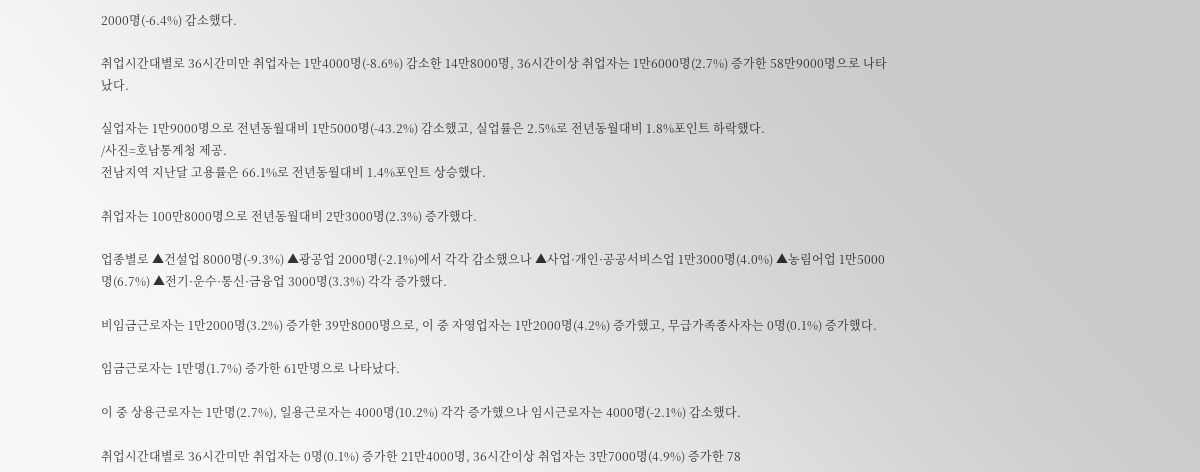2000명(-6.4%) 감소했다.

취업시간대별로 36시간미만 취업자는 1만4000명(-8.6%) 감소한 14만8000명, 36시간이상 취업자는 1만6000명(2.7%) 증가한 58만9000명으로 나타났다.

실업자는 1만9000명으로 전년동월대비 1만5000명(-43.2%) 감소했고, 실업률은 2.5%로 전년동월대비 1.8%포인트 하락했다.
/사진=호남통계청 제공.
전남지역 지난달 고용률은 66.1%로 전년동월대비 1.4%포인트 상승했다.

취업자는 100만8000명으로 전년동월대비 2만3000명(2.3%) 증가했다.

업종별로 ▲건설업 8000명(-9.3%) ▲광공업 2000명(-2.1%)에서 각각 감소했으나 ▲사업·개인·공공서비스업 1만3000명(4.0%) ▲농림어업 1만5000명(6.7%) ▲전기·운수·통신·금융업 3000명(3.3%) 각각 증가했다.

비임금근로자는 1만2000명(3.2%) 증가한 39만8000명으로, 이 중 자영업자는 1만2000명(4.2%) 증가했고, 무급가족종사자는 0명(0.1%) 증가했다.

임금근로자는 1만명(1.7%) 증가한 61만명으로 나타났다.

이 중 상용근로자는 1만명(2.7%), 일용근로자는 4000명(10.2%) 각각 증가했으나 임시근로자는 4000명(-2.1%) 감소했다.

취업시간대별로 36시간미만 취업자는 0명(0.1%) 증가한 21만4000명, 36시간이상 취업자는 3만7000명(4.9%) 증가한 78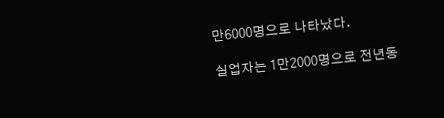만6000명으로 나타났다.

실업자는 1만2000명으로 전년동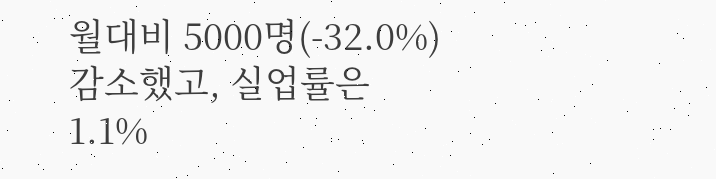월대비 5000명(-32.0%) 감소했고, 실업률은 1.1%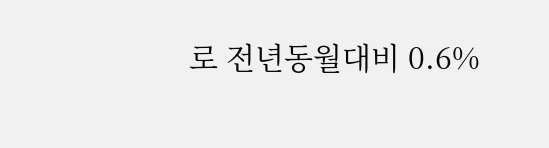로 전년동월대비 0.6%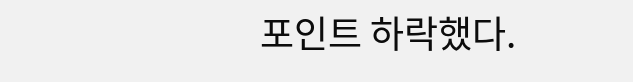포인트 하락했다.